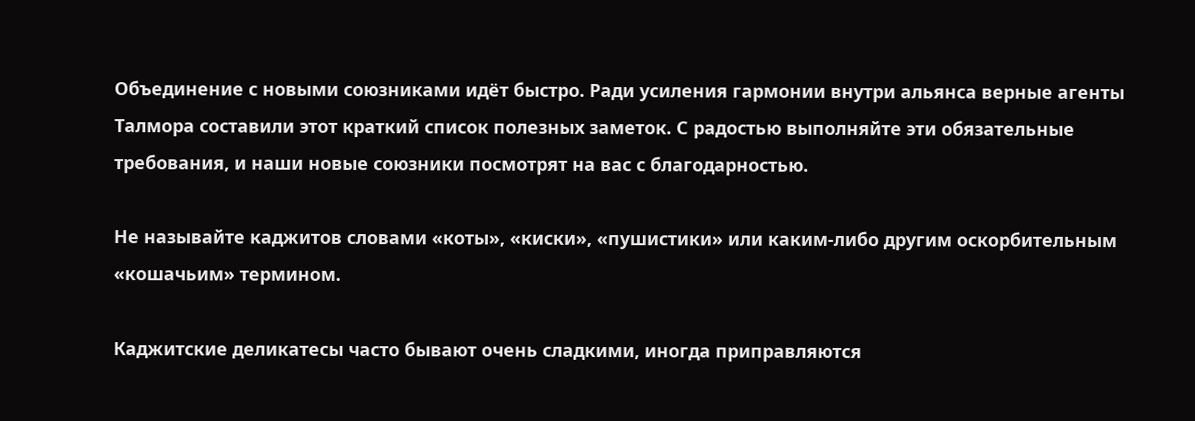Объединение с новыми союзниками идёт быстро. Ради усиления гармонии внутри альянса верные агенты Талмора составили этот краткий список полезных заметок. С радостью выполняйте эти обязательные требования, и наши новые союзники посмотрят на вас с благодарностью.

Не называйте каджитов словами «коты», «киски», «пушистики» или каким-либо другим оскорбительным «кошачьим» термином.

Каджитские деликатесы часто бывают очень сладкими, иногда приправляются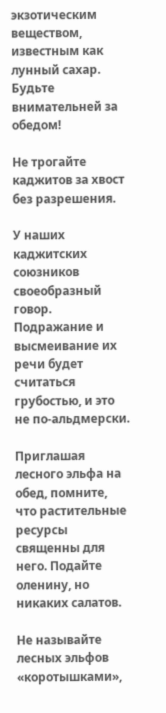экзотическим веществом, известным как лунный сахар. Будьте внимательней за обедом!

Не трогайте каджитов за хвост без разрешения.

У наших каджитских союзников своеобразный говор. Подражание и высмеивание их речи будет считаться грубостью, и это не по-альдмерски.

Приглашая лесного эльфа на обед, помните, что растительные ресурсы священны для него. Подайте оленину, но никаких салатов.

Не называйте лесных эльфов «коротышками»,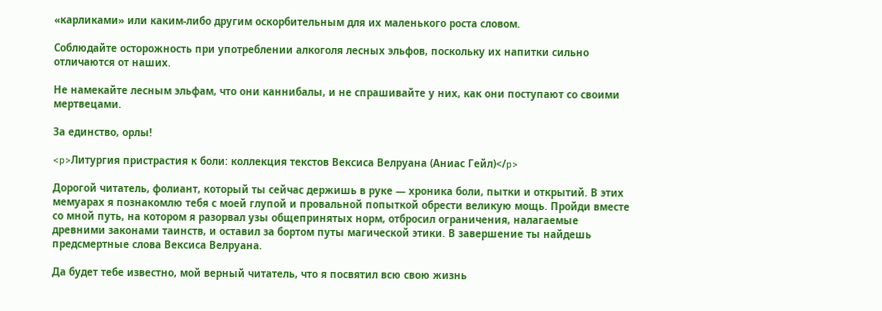«карликами» или каким-либо другим оскорбительным для их маленького роста словом.

Соблюдайте осторожность при употреблении алкоголя лесных эльфов, поскольку их напитки сильно отличаются от наших.

Не намекайте лесным эльфам, что они каннибалы, и не спрашивайте у них, как они поступают со своими мертвецами.

За единство, орлы!

<p>Литургия пристрастия к боли: коллекция текстов Вексиса Велруана (Аниас Гейл)</p>

Дорогой читатель, фолиант, который ты сейчас держишь в руке — хроника боли, пытки и открытий. В этих мемуарах я познакомлю тебя с моей глупой и провальной попыткой обрести великую мощь. Пройди вместе со мной путь, на котором я разорвал узы общепринятых норм, отбросил ограничения, налагаемые древними законами таинств, и оставил за бортом путы магической этики. В завершение ты найдешь предсмертные слова Вексиса Велруана.

Да будет тебе известно, мой верный читатель, что я посвятил всю свою жизнь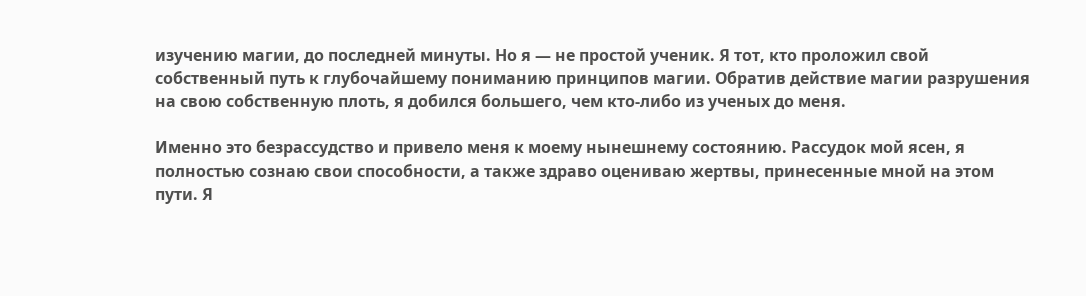изучению магии, до последней минуты. Но я — не простой ученик. Я тот, кто проложил свой собственный путь к глубочайшему пониманию принципов магии. Обратив действие магии разрушения на свою собственную плоть, я добился большего, чем кто-либо из ученых до меня.

Именно это безрассудство и привело меня к моему нынешнему состоянию. Рассудок мой ясен, я полностью сознаю свои способности, а также здраво оцениваю жертвы, принесенные мной на этом пути. Я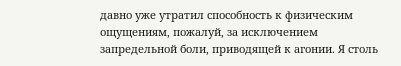давно уже утратил способность к физическим ощущениям, пожалуй, за исключением запредельной боли, приводящей к агонии. Я столь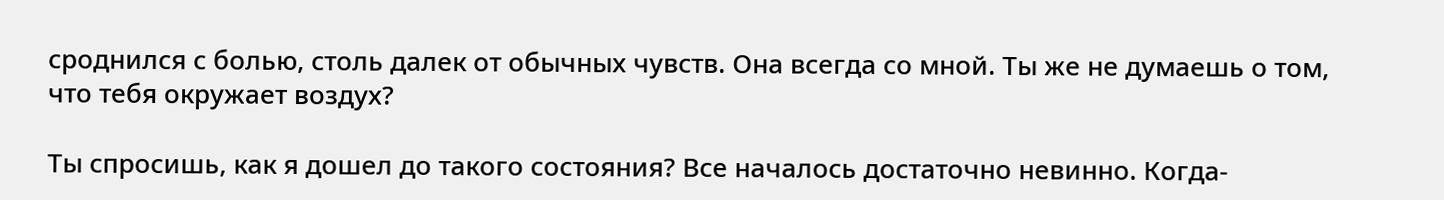сроднился с болью, столь далек от обычных чувств. Она всегда со мной. Ты же не думаешь о том, что тебя окружает воздух?

Ты спросишь, как я дошел до такого состояния? Все началось достаточно невинно. Когда-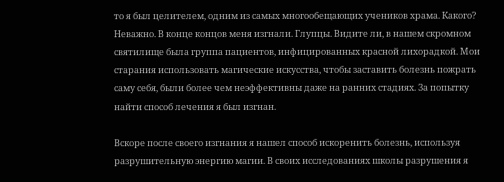то я был целителем, одним из самых многообещающих учеников храма. Какого? Неважно. В конце концов меня изгнали. Глупцы. Видите ли, в нашем скромном святилище была группа пациентов, инфицированных красной лихорадкой. Мои старания использовать магические искусства, чтобы заставить болезнь пожрать саму себя, были более чем неэффективны даже на ранних стадиях. За попытку найти способ лечения я был изгнан.

Вскоре после своего изгнания я нашел способ искоренить болезнь, используя разрушительную энергию магии. В своих исследованиях школы разрушения я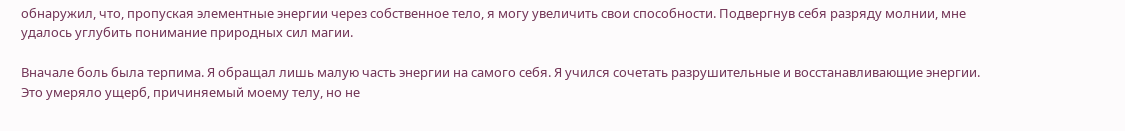обнаружил, что, пропуская элементные энергии через собственное тело, я могу увеличить свои способности. Подвергнув себя разряду молнии, мне удалось углубить понимание природных сил магии.

Вначале боль была терпима. Я обращал лишь малую часть энергии на самого себя. Я учился сочетать разрушительные и восстанавливающие энергии. Это умеряло ущерб, причиняемый моему телу, но не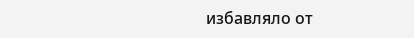избавляло от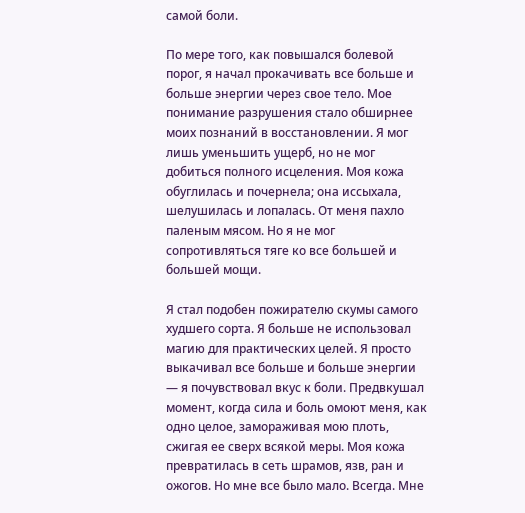самой боли.

По мере того, как повышался болевой порог, я начал прокачивать все больше и больше энергии через свое тело. Мое понимание разрушения стало обширнее моих познаний в восстановлении. Я мог лишь уменьшить ущерб, но не мог добиться полного исцеления. Моя кожа обуглилась и почернела; она иссыхала, шелушилась и лопалась. От меня пахло паленым мясом. Но я не мог сопротивляться тяге ко все большей и большей мощи.

Я стал подобен пожирателю скумы самого худшего сорта. Я больше не использовал магию для практических целей. Я просто выкачивал все больше и больше энергии — я почувствовал вкус к боли. Предвкушал момент, когда сила и боль омоют меня, как одно целое, замораживая мою плоть, сжигая ее сверх всякой меры. Моя кожа превратилась в сеть шрамов, язв, ран и ожогов. Но мне все было мало. Всегда. Мне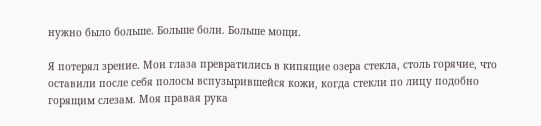нужно было больше. Больше боли. Больше мощи.

Я потерял зрение. Мои глаза превратились в кипящие озера стекла, столь горячие, что оставили после себя полосы вспузырившейся кожи, когда стекли по лицу подобно горящим слезам. Моя правая рука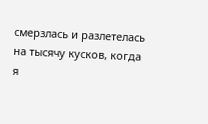смерзлась и разлетелась на тысячу кусков, когда я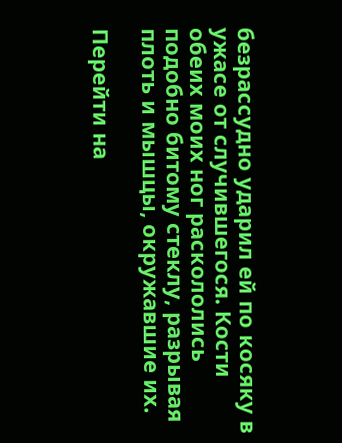безрассудно ударил ей по косяку в ужасе от случившегося. Кости обеих моих ног раскололись подобно битому стеклу, разрывая плоть и мышцы, окружавшие их.

Перейти на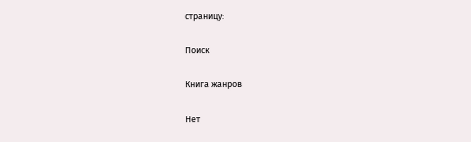страницу:

Поиск

Книга жанров

Нет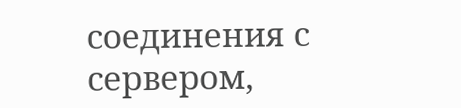соединения с сервером,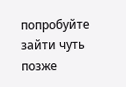попробуйте зайти чуть позже